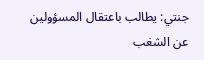جنتي: يطالب باعتقال المسؤولين عن الشغب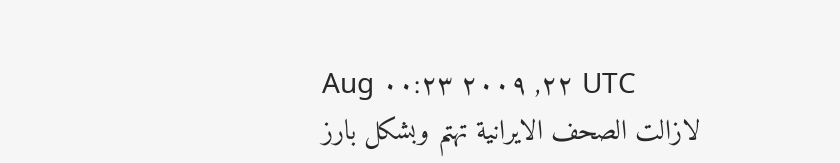Aug ٢٢, ٢٠٠٩ ٠٠:٢٣ UTC
لازالت الصحف الايرانية تهتم وبشكل بارز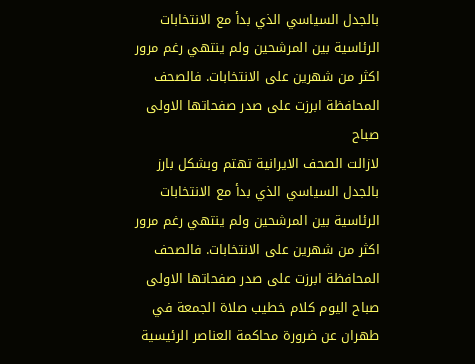بالجدل السياسي الذي بدأ مع الانتخابات الرئاسية بين المرشحين ولم ينتهي رغم مرور اكثر من شهرين على الانتخابات. فالصحف المحافظة ابرزت على صدر صفحاتها الاولى صباح
لازالت الصحف الايرانية تهتم وبشكل بارز بالجدل السياسي الذي بدأ مع الانتخابات الرئاسية بين المرشحين ولم ينتهي رغم مرور اكثر من شهرين على الانتخابات. فالصحف المحافظة ابرزت على صدر صفحاتها الاولى صباح اليوم كلام خطيب صلاة الجمعة في طهران عن ضرورة محاكمة العناصر الرئيسية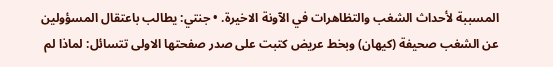المسببة لأحداث الشغب والتظاهرات في الآونة الاخيرة. • جنتي: يطالب باعتقال المسؤولين عن الشغب صحيفة (كيهان) وبخط عريض كتبت على صدر صفحتها الاولى تتسائل: لماذا لم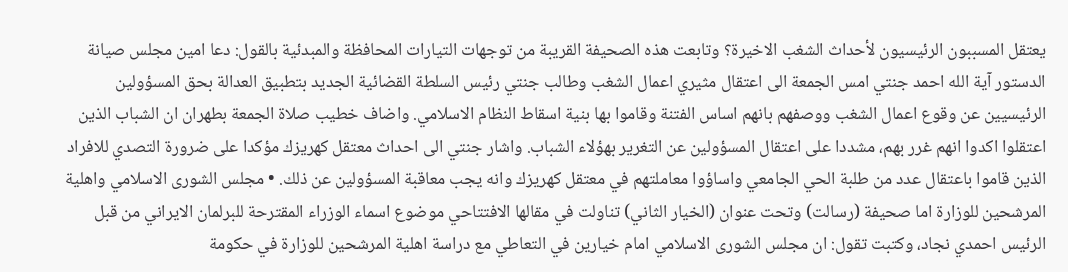يعتقل المسببون الرئيسيون لأحداث الشغب الاخيرة؟ وتابعت هذه الصحيفة القريبة من توجهات التيارات المحافظة والمبدئية بالقول: دعا امين مجلس صيانة الدستور آية الله احمد جنتي امس الجمعة الى اعتقال مثيري اعمال الشغب وطالب جنتي رئيس السلطة القضائية الجديد بتطبيق العدالة بحق المسؤولين الرئيسيين عن وقوع اعمال الشغب ووصفهم بانهم اساس الفتنة وقاموا بها بنية اسقاط النظام الاسلامي. واضاف خطيب صلاة الجمعة بطهران ان الشباب الذين اعتقلوا اكدوا انهم غرر بهم، مشددا على اعتقال المسؤولين عن التغرير بهؤلاء الشباب. واشار جنتي الى احداث معتقل كهريزك مؤكدا على ضرورة التصدي للافراد الذين قاموا باعتقال عدد من طلبة الحي الجامعي واساؤوا معاملتهم في معتقل كهريزك وانه يجب معاقبة المسؤولين عن ذلك. • مجلس الشورى الاسلامي واهلية المرشحين للوزارة اما صحيفة (رسالت) وتحت عنوان (الخيار الثاني) تناولت في مقالها الافتتاحي موضوع اسماء الوزراء المقترحة للبرلمان الايراني من قبل الرئيس احمدي نجاد، وكتبت تقول: ان مجلس الشورى الاسلامي امام خيارين في التعاطي مع دراسة اهلية المرشحين للوزارة في حكومة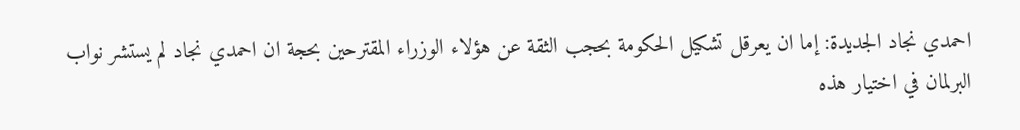احمدي نجاد الجديدة: إما ان يعرقل تشكيل الحكومة بحجب الثقة عن هؤلاء الوزراء المقترحين بحجة ان احمدي نجاد لم يستشر نواب البرلمان في اختيار هذه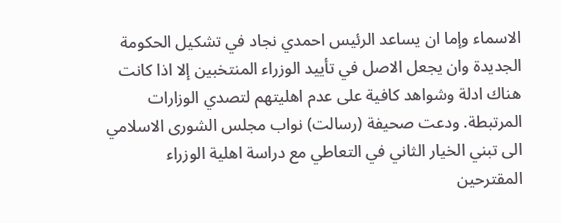الاسماء وإما ان يساعد الرئيس احمدي نجاد في تشكيل الحكومة الجديدة وان يجعل الاصل في تأييد الوزراء المنتخبين إلا اذا كانت هناك ادلة وشواهد كافية على عدم اهليتهم لتصدي الوزارات المرتبطة. ودعت صحيفة (رسالت) نواب مجلس الشورى الاسلامي الى تبني الخيار الثاني في التعاطي مع دراسة اهلية الوزراء المقترحين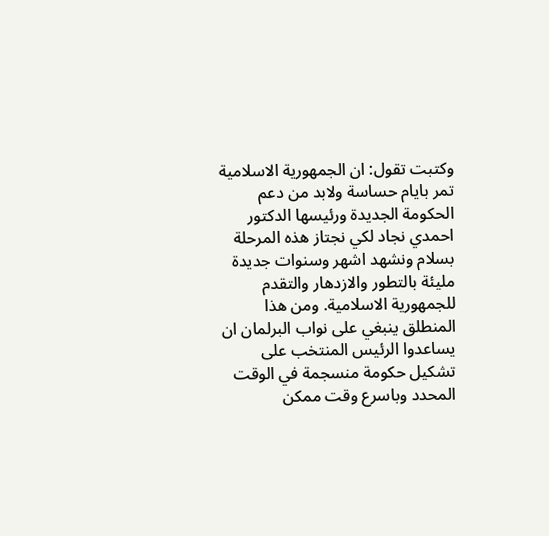وكتبت تقول: ان الجمهورية الاسلامية تمر بايام حساسة ولابد من دعم الحكومة الجديدة ورئيسها الدكتور احمدي نجاد لكي نجتاز هذه المرحلة بسلام ونشهد اشهر وسنوات جديدة مليئة بالتطور والازدهار والتقدم للجمهورية الاسلامية. ومن هذا المنطلق ينبغي على نواب البرلمان ان يساعدوا الرئيس المنتخب على تشكيل حكومة منسجمة في الوقت المحدد وباسرع وقت ممكن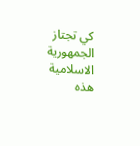كي تجتاز الجمهورية الاسلامية هذه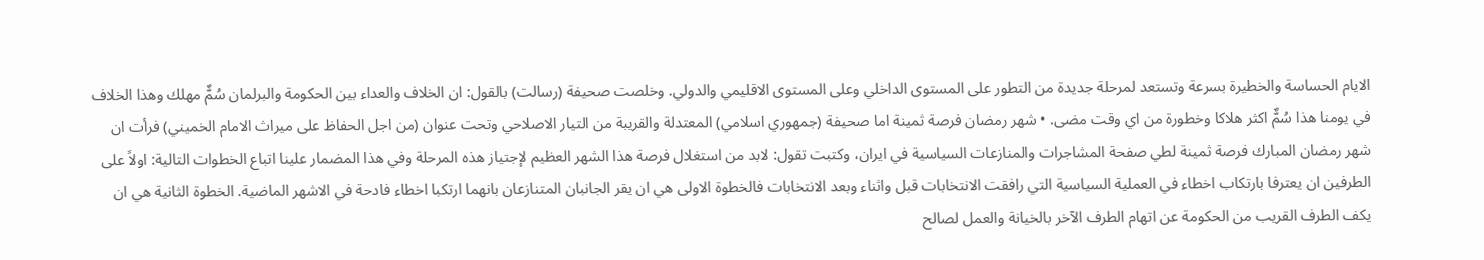الايام الحساسة والخطيرة بسرعة وتستعد لمرحلة جديدة من التطور على المستوى الداخلي وعلى المستوى الاقليمي والدولي. وخلصت صحيفة (رسالت) بالقول: ان الخلاف والعداء بين الحكومة والبرلمان سُمٌّ مهلك وهذا الخلاف في يومنا هذا سُمٌّ اكثر هلاكا وخطورة من اي وقت مضى. • شهر رمضان فرصة ثمينة اما صحيفة (جمهوري اسلامي) المعتدلة والقريبة من التيار الاصلاحي وتحت عنوان (من اجل الحفاظ على ميراث الامام الخميني) فرأت ان شهر رمضان المبارك فرصة ثمينة لطي صفحة المشاجرات والمنازعات السياسية في ايران، وكتبت تقول: لابد من استغلال فرصة هذا الشهر العظيم لإجتياز هذه المرحلة وفي هذا المضمار علينا اتباع الخطوات التالية: اولاً على الطرفين ان يعترفا بارتكاب اخطاء في العملية السياسية التي رافقت الانتخابات قبل واثناء وبعد الانتخابات فالخطوة الاولى هي ان يقر الجانبان المتنازعان بانهما ارتكبا اخطاء فادحة في الاشهر الماضية. الخطوة الثانية هي ان يكف الطرف القريب من الحكومة عن اتهام الطرف الآخر بالخيانة والعمل لصالح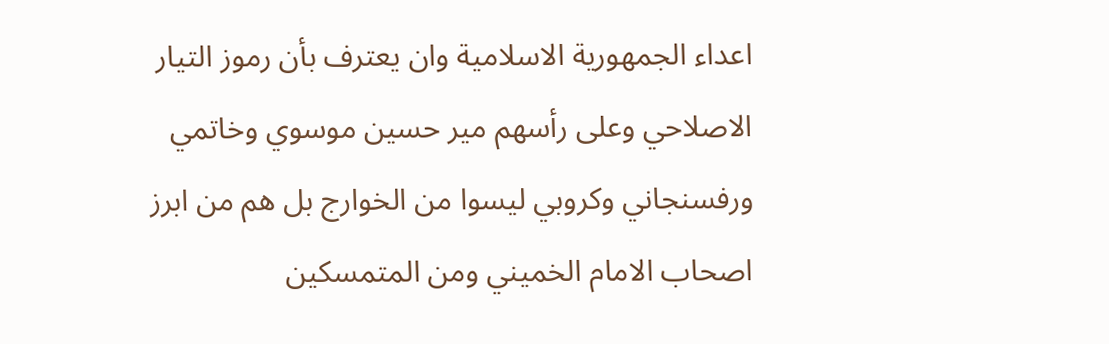اعداء الجمهورية الاسلامية وان يعترف بأن رموز التيار الاصلاحي وعلى رأسهم مير حسين موسوي وخاتمي ورفسنجاني وكروبي ليسوا من الخوارج بل هم من ابرز اصحاب الامام الخميني ومن المتمسكين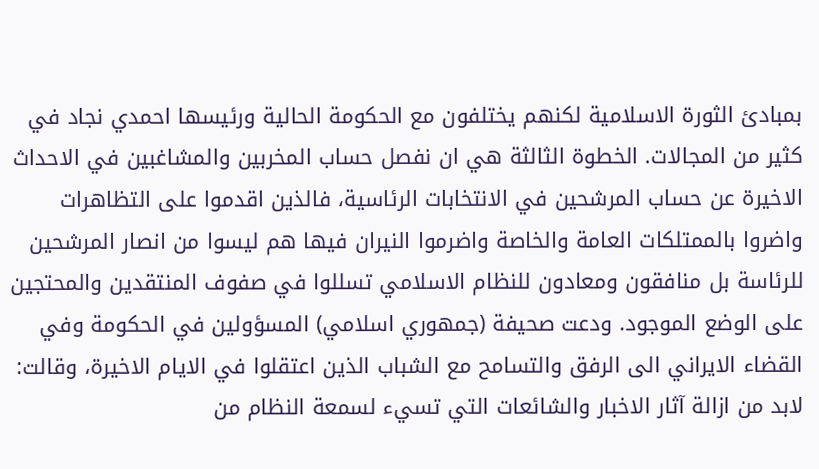بمبادئ الثورة الاسلامية لكنهم يختلفون مع الحكومة الحالية ورئيسها احمدي نجاد في كثير من المجالات. الخطوة الثالثة هي ان نفصل حساب المخربين والمشاغبين في الاحداث الاخيرة عن حساب المرشحين في الانتخابات الرئاسية، فالذين اقدموا على التظاهرات واضروا بالممتلكات العامة والخاصة واضرموا النيران فيها هم ليسوا من انصار المرشحين للرئاسة بل منافقون ومعادون للنظام الاسلامي تسللوا في صفوف المنتقدين والمحتجين على الوضع الموجود. ودعت صحيفة (جمهوري اسلامي) المسؤولين في الحكومة وفي القضاء الايراني الى الرفق والتسامح مع الشباب الذين اعتقلوا في الايام الاخيرة، وقالت: لابد من ازالة آثار الاخبار والشائعات التي تسيء لسمعة النظام من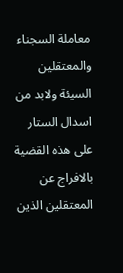معاملة السجناء والمعتقلين السيئة ولابد من اسدال الستار على هذه القضية بالافراج عن المعتقلين الذين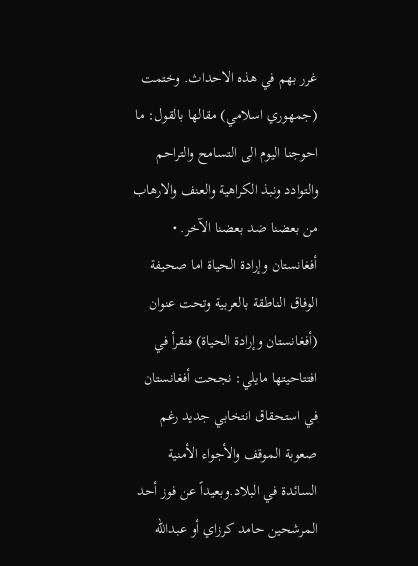غرر بهم في هذه الاحداث. وختمت (جمهوري اسلامي) مقالها بالقول: ما احوجنا اليوم الى التسامح والتراحم والتوادد ونبذ الكراهية والعنف والارهاب من بعضنا ضد بعضنا الآخر. • أفغانستان وإرادة الحياة اما صحيفة الوفاق الناطقة بالعربية وتحت عنوان (أفغانستان وإرادة الحياة) فنقرأ في افتتاحيتها مايلي: نجحت أفغانستان في استحقاق انتخابي جديد رغم صعوبة الموقف والأجواء الأمنية السائدة في البلاد.وبعيداً عن فوز أحد المرشحين حامد كرزاي أو عبدالله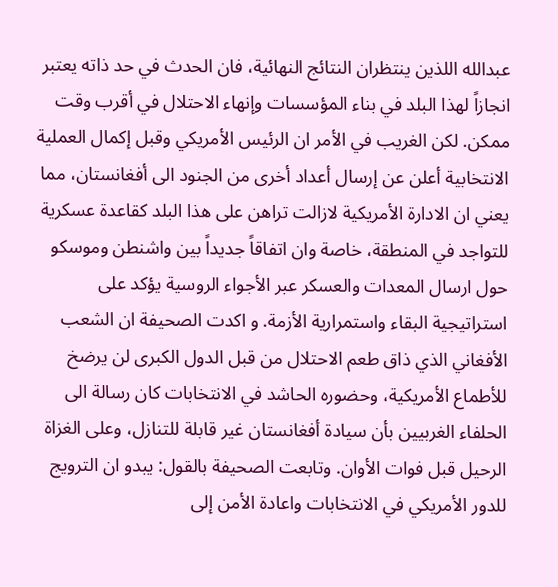عبدالله اللذين ينتظران النتائج النهائية، فان الحدث في حد ذاته يعتبر انجازاً لهذا البلد في بناء المؤسسات وإنهاء الاحتلال في أقرب وقت ممكن. لكن الغريب في الأمر ان الرئيس الأمريكي وقبل إكمال العملية الانتخابية أعلن عن إرسال أعداد أخرى من الجنود الى أفغانستان، مما يعني ان الادارة الأمريكية لازالت تراهن على هذا البلد كقاعدة عسكرية للتواجد في المنطقة، خاصة وان اتفاقاً جديداً بين واشنطن وموسكو حول ارسال المعدات والعسكر عبر الأجواء الروسية يؤكد على استراتيجية البقاء واستمرارية الأزمة. و اكدت الصحيفة ان الشعب الأفغاني الذي ذاق طعم الاحتلال من قبل الدول الكبرى لن يرضخ للأطماع الأمريكية، وحضوره الحاشد في الانتخابات كان رسالة الى الحلفاء الغربيين بأن سيادة أفغانستان غير قابلة للتنازل، وعلى الغزاة الرحيل قبل فوات الأوان. وتابعت الصحيفة بالقول: يبدو ان الترويج للدور الأمريكي في الانتخابات واعادة الأمن إلى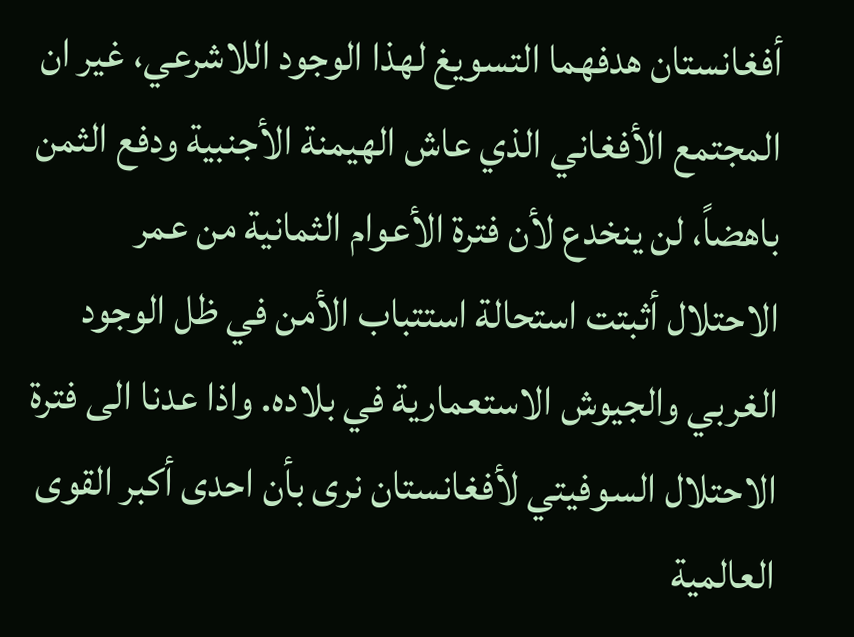أفغانستان هدفهما التسويغ لهذا الوجود اللاشرعي، غير ان المجتمع الأفغاني الذي عاش الهيمنة الأجنبية ودفع الثمن باهضاً، لن ينخدع لأن فترة الأعوام الثمانية من عمر الاحتلال أثبتت استحالة استتباب الأمن في ظل الوجود الغربي والجيوش الاستعمارية في بلاده. واذا عدنا الى فترة الاحتلال السوفيتي لأفغانستان نرى بأن احدى أكبر القوى العالمية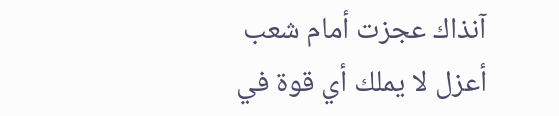آنذاك عجزت أمام شعب أعزل لا يملك أي قوة في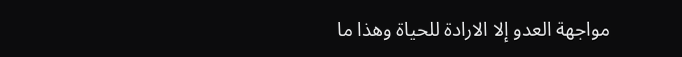مواجهة العدو إلا الارادة للحياة وهذا ما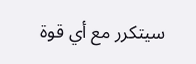سيتكرر مع أي قوة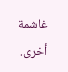غاشمة أخرى.